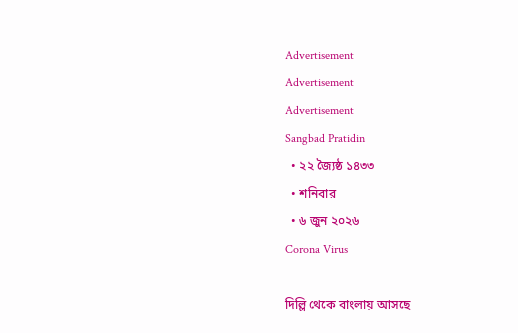Advertisement
Advertisement
Advertisement
Sangbad Pratidin
  • ২২ জ্যৈষ্ঠ ১৪৩৩
  • শনিবার
  • ৬ জুন ২০২৬
Corona Virus

দিল্লি থেকে বাংলায় আসছে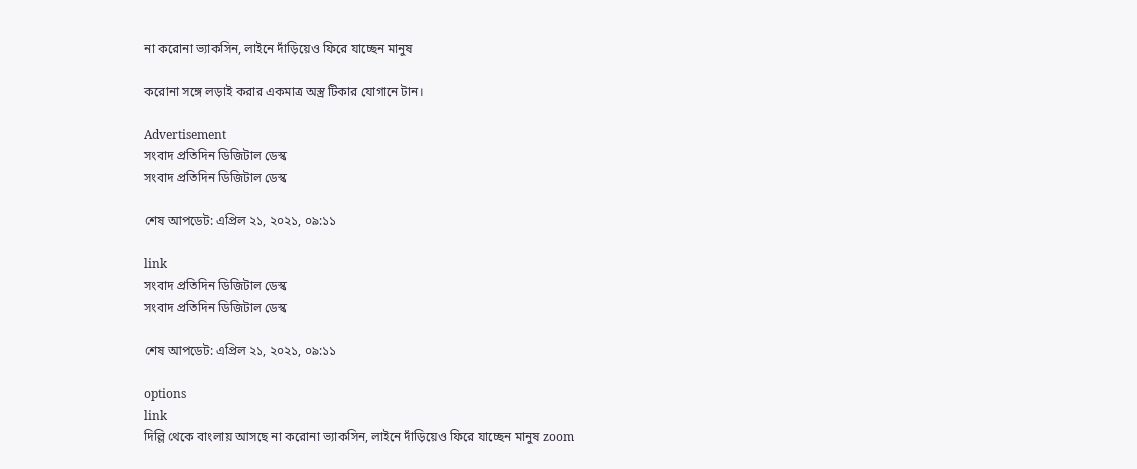না করোনা ভ্যাকসিন, লাইনে দাঁড়িয়েও ফিরে যাচ্ছেন মানুষ

করোনা সঙ্গে লড়াই করার একমাত্র অস্ত্র টিকার যোগানে টান।

Advertisement
সংবাদ প্রতিদিন ডিজিটাল ডেস্ক
সংবাদ প্রতিদিন ডিজিটাল ডেস্ক

শেষ আপডেট: এপ্রিল ২১, ২০২১, ০৯:১১

link
সংবাদ প্রতিদিন ডিজিটাল ডেস্ক
সংবাদ প্রতিদিন ডিজিটাল ডেস্ক

শেষ আপডেট: এপ্রিল ২১, ২০২১, ০৯:১১

options
link
দিল্লি থেকে বাংলায় আসছে না করোনা ভ্যাকসিন, লাইনে দাঁড়িয়েও ফিরে যাচ্ছেন মানুষ zoom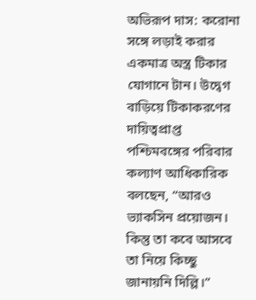অভিরূপ দাস: করোনা সঙ্গে লড়াই করার একমাত্র অস্ত্র টিকার যোগানে টান। উদ্বেগ বাড়িয়ে টিকাকরণের দায়িত্বপ্রাপ্ত পশ্চিমবঙ্গের পরিবার কল্যাণ আধিকারিক বলছেন, “আরও ভ্যাকসিন প্রয়োজন। কিন্তু তা কবে আসবে তা নিয়ে কিচ্ছু জানায়নি দিল্লি।”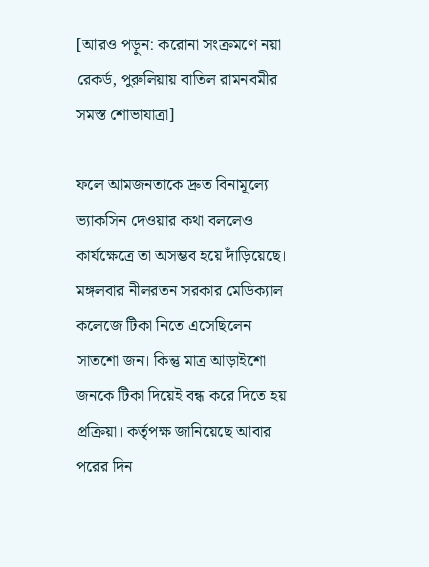[আরও পড়ুন: করোনা সংক্রমণে নয়া রেকর্ড, পুরুলিয়ায় বাতিল রামনবমীর সমস্ত শোভাযাত্রা]

ফলে আমজনতাকে দ্রুত বিনামূল্যে ভ্যাকসিন দেওয়ার কথা বললেও কার্যক্ষেত্রে তা অসম্ভব হয়ে দাঁড়িয়েছে। মঙ্গলবার নীলরতন সরকার মেডিক্যাল কলেজে টিকা নিতে এসেছিলেন সাতশো জন। কিন্তু মাত্র আড়াইশো জনকে টিকা দিয়েই বন্ধ করে দিতে হয় প্রক্রিয়া। কর্তৃপক্ষ জানিয়েছে আবার পরের দিন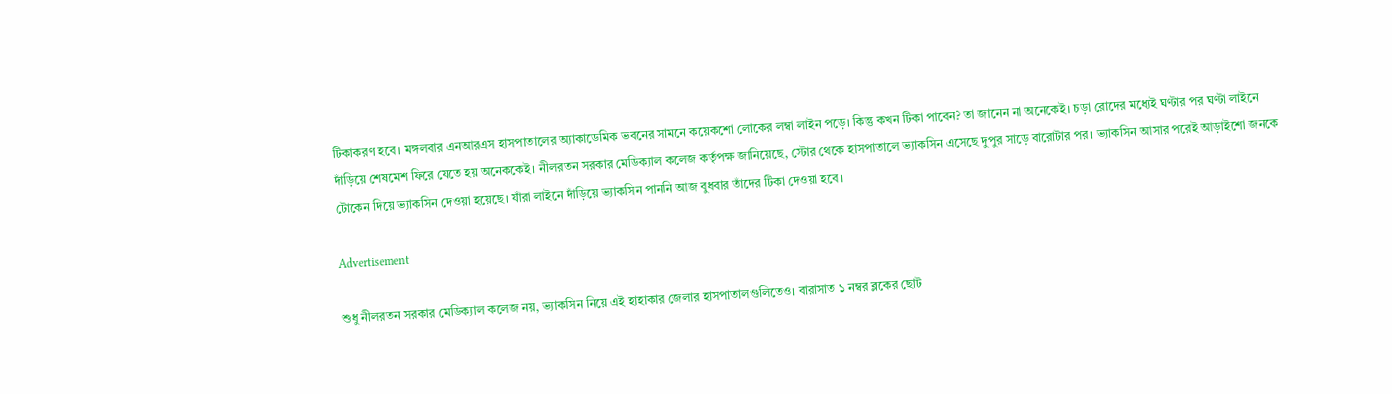টিকাকরণ হবে। মঙ্গলবার এনআরএস হাসপাতালের অ্যাকাডেমিক ভবনের সামনে কয়েকশো লোকের লম্বা লাইন পড়ে। কিন্তু কখন টিকা পাবেন? তা জানেন না অনেকেই। চড়া রোদের মধ্যেই ঘণ্টার পর ঘণ্টা লাইনে দাঁড়িয়ে শেষমেশ ফিরে যেতে হয় অনেককেই। নীলরতন সরকার মেডিক্যাল কলেজ কর্তৃপক্ষ জানিয়েছে, স্টোর থেকে হাসপাতালে ভ্যাকসিন এসেছে দুপুর সাড়ে বারোটার পর। ভ্যাকসিন আসার পরেই আড়াইশো জনকে টোকেন দিয়ে ভ্যাকসিন দেওয়া হয়েছে। যাঁরা লাইনে দাঁড়িয়ে ভ্যাকসিন পাননি আজ বুধবার তাঁদের টিকা দেওয়া হবে।

Advertisement

শুধু নীলরতন সরকার মেডিক্যাল কলেজ নয়, ভ্যাকসিন নিয়ে এই হাহাকার জেলার হাসপাতালগুলিতেও। বারাসাত ১ নম্বর ব্লকের ছোট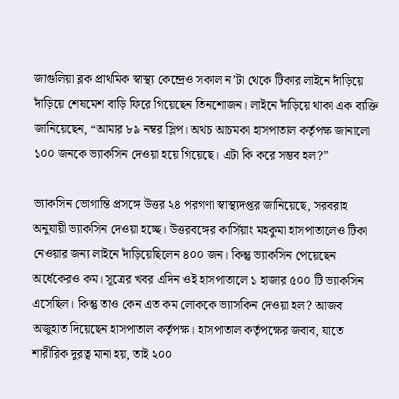জাগুলিয়া ব্লক প্রাথমিক স্বাস্থ্য কেন্দ্রেও সকাল ন’টা থেকে টিকার লাইনে দাঁড়িয়ে দাঁড়িয়ে শেষমেশ বাড়ি ফিরে গিয়েছেন তিনশোজন। লাইনে দাঁড়িয়ে থাকা এক ব্যক্তি জানিয়েছেন, “আমার ৮৯ নম্বর স্লিপ। অথচ আচমকা হাসপাতাল কর্তৃপক্ষ জানালো ১০০ জনকে ভ্যাকসিন দেওয়া হয়ে গিয়েছে। এটা কি করে সম্ভব হল?”

ভ্যাকসিন ভোগান্তি প্রসঙ্গে উত্তর ২৪ পরগণা স্বাস্থ্যদপ্তর জানিয়েছে, সরবরাহ অনুযায়ী ভ্যাকসিন দেওয়া হচ্ছে। উত্তরবঙ্গের কার্সিয়াং মহকুমা হাসপাতালেও টিকা নেওয়ার জন্য লাইনে দাঁড়িয়েছিলেন ৪০০ জন। কিন্তু ভ্যাকসিন পেয়েছেন অর্ধেকেরও কম। সূত্রের খবর এদিন ওই হাসপাতালে ১ হাজার ৫০০ টি ভ্যাকসিন এসেছিল। কিন্তু তাও কেন এত কম লোককে ভ্যাসকিন দেওয়া হল? আজব অজুহাত দিয়েছেন হাসপাতাল কর্তৃপক্ষ। হাসপাতাল কর্তৃপক্ষের জবাব, যাতে শারীরিক দুরত্ব মানা হয়, তাই ২০০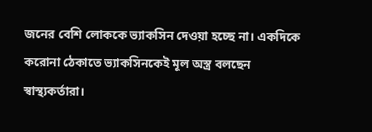জনের বেশি লোককে ভ্যাকসিন দেওয়া হচ্ছে না। একদিকে করোনা ঠেকাতে ভ্যাকসিনকেই মূল অস্ত্র বলছেন স্বাস্থ্যকর্তারা।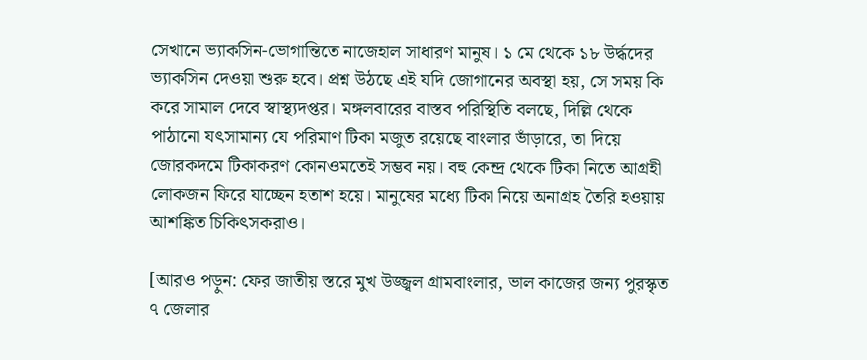সেখানে ভ্যাকসিন-ভোগান্তিতে নাজেহাল সাধারণ মানুষ। ১ মে থেকে ১৮ উর্দ্ধদের ভ্যাকসিন দেওয়া শুরু হবে। প্রশ্ন উঠছে এই যদি জোগানের অবস্থা হয়, সে সময় কি করে সামাল দেবে স্বাস্থ্যদপ্তর। মঙ্গলবারের বাস্তব পরিস্থিতি বলছে, দিল্লি থেকে পাঠানো যৎসামান্য যে পরিমাণ টিকা মজুত রয়েছে বাংলার ভাঁড়ারে, তা দিয়ে জোরকদমে টিকাকরণ কোনওমতেই সম্ভব নয়। বহু কেন্দ্র থেকে টিকা নিতে আগ্রহী লোকজন ফিরে যাচ্ছেন হতাশ হয়ে। মানুষের মধ্যে টিকা নিয়ে অনাগ্রহ তৈরি হওয়ায় আশঙ্কিত চিকিৎসকরাও।

[আরও পড়ুন: ফের জাতীয় স্তরে মুখ উজ্জ্বল গ্রামবাংলার, ভাল কাজের জন্য পুরস্কৃত ৭ জেলার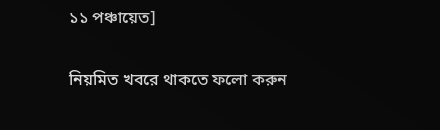১১ পঞ্চায়েত]

নিয়মিত খবরে থাকতে ফলো করুন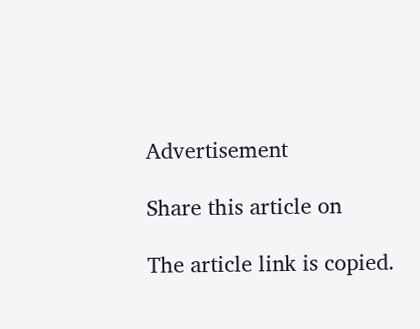Advertisement

Share this article on

The article link is copied.